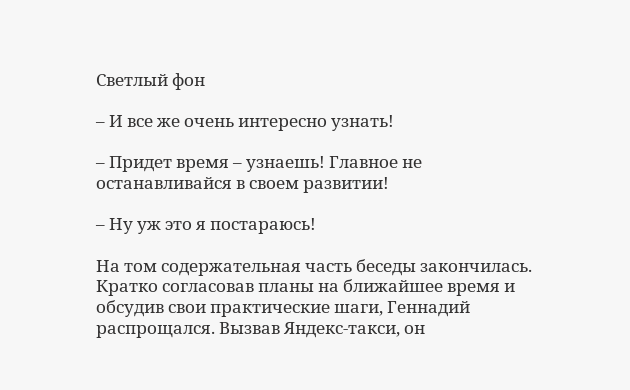Светлый фон

– И все же очень интересно узнать!

– Придет время – узнаешь! Главное не останавливайся в своем развитии!

– Ну уж это я постараюсь!

На том содержательная часть беседы закончилась. Кратко согласовав планы на ближайшее время и обсудив свои практические шаги, Геннадий распрощался. Вызвав Яндекс-такси, он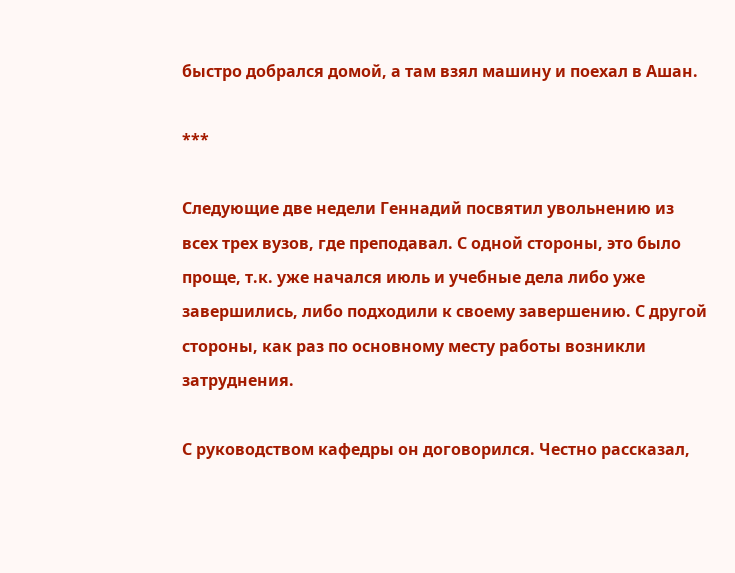быстро добрался домой, а там взял машину и поехал в Ашан.

***

Следующие две недели Геннадий посвятил увольнению из всех трех вузов, где преподавал. С одной стороны, это было проще, т.к. уже начался июль и учебные дела либо уже завершились, либо подходили к своему завершению. С другой стороны, как раз по основному месту работы возникли затруднения.

С руководством кафедры он договорился. Честно рассказал,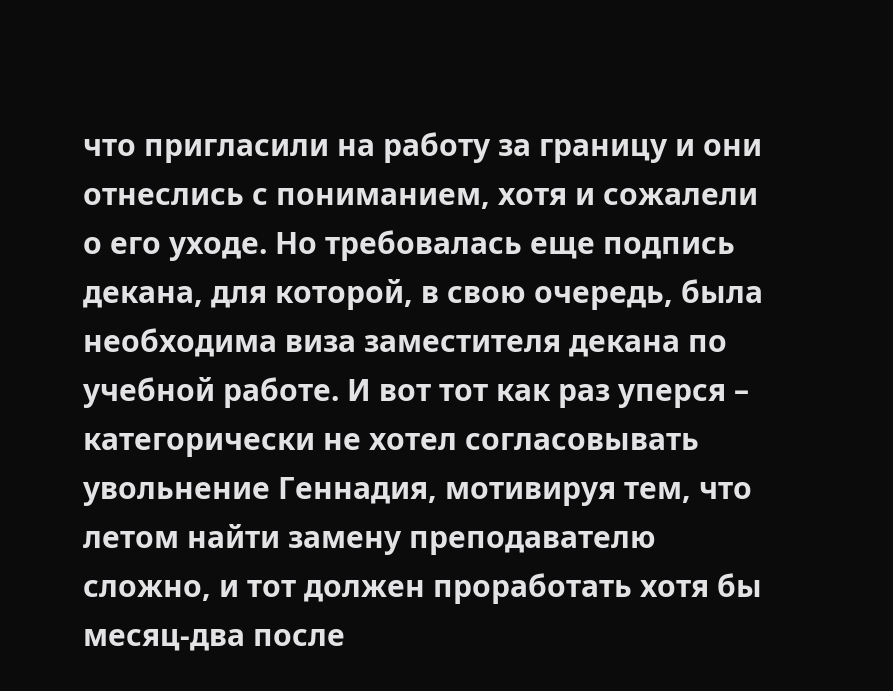что пригласили на работу за границу и они отнеслись с пониманием, хотя и сожалели о его уходе. Но требовалась еще подпись декана, для которой, в свою очередь, была необходима виза заместителя декана по учебной работе. И вот тот как раз уперся – категорически не хотел согласовывать увольнение Геннадия, мотивируя тем, что летом найти замену преподавателю сложно, и тот должен проработать хотя бы месяц-два после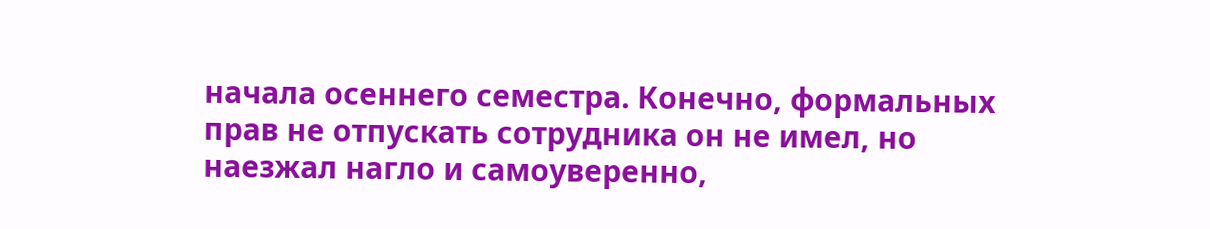начала осеннего семестра. Конечно, формальных прав не отпускать сотрудника он не имел, но наезжал нагло и самоуверенно,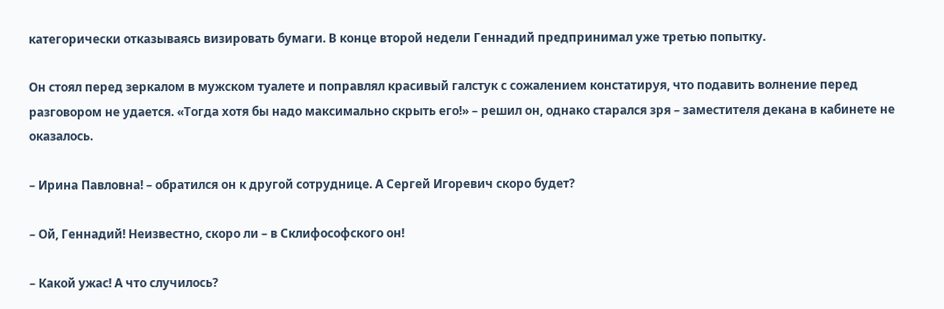категорически отказываясь визировать бумаги. В конце второй недели Геннадий предпринимал уже третью попытку.

Он стоял перед зеркалом в мужском туалете и поправлял красивый галстук с сожалением констатируя, что подавить волнение перед разговором не удается. «Тогда хотя бы надо максимально скрыть его!» – решил он, однако старался зря – заместителя декана в кабинете не оказалось.

– Ирина Павловна! – обратился он к другой сотруднице. А Сергей Игоревич скоро будет?

– Ой, Геннадий! Неизвестно, скоро ли – в Склифософского он!

– Какой ужас! А что случилось?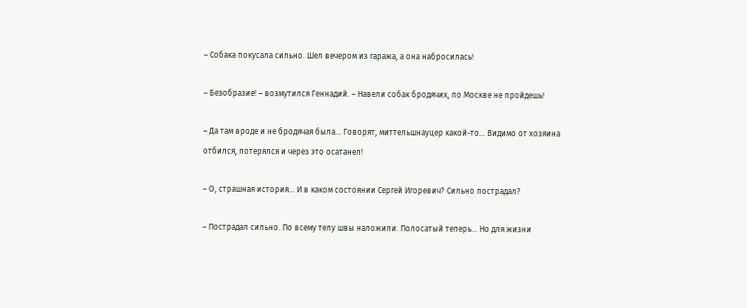– Собака покусала сильно. Шел вечером из гаража, а она набросилась!

– Безобразие! – возмутился Геннадий. – Навели собак бродячих, по Москве не пройдешь!

– Да там вроде и не бродячая была… Говорят, миттельшнауцер какой-то… Видимо от хозяина отбился, потерялся и через это осатанел!

– О, страшная история… И в каком состоянии Сергей Игоревич? Сильно пострадал?

– Пострадал сильно. По всему телу швы наложили. Полосатый теперь… Но для жизни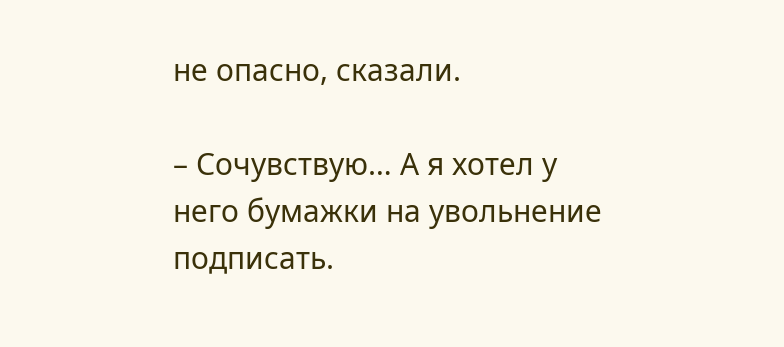не опасно, сказали.

– Сочувствую… А я хотел у него бумажки на увольнение подписать.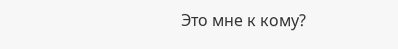Это мне к кому?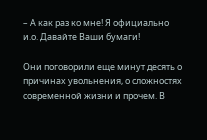– А как раз ко мне! Я официально и.о. Давайте Ваши бумаги!

Они поговорили еще минут десять о причинах увольнения, о сложностях современной жизни и прочем. В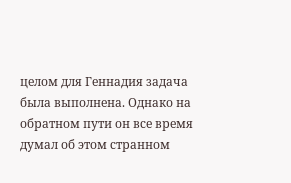целом для Геннадия задача была выполнена. Однако на обратном пути он все время думал об этом странном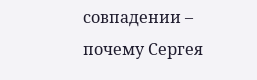совпадении – почему Сергея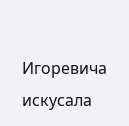Игоревича искусала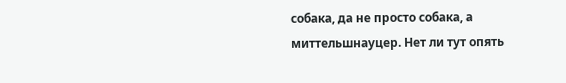собака, да не просто собака, а миттельшнауцер. Нет ли тут опять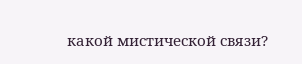какой мистической связи?